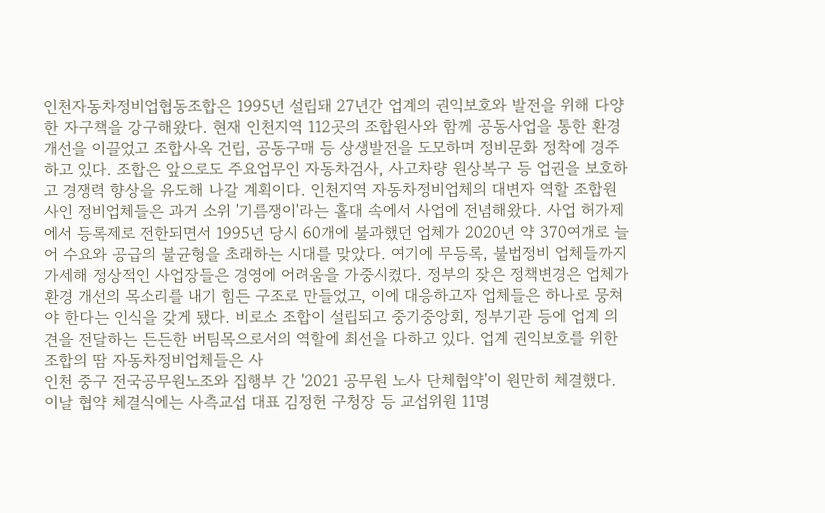인천자동차정비업협동조합은 1995년 설립돼 27년간 업계의 권익보호와 발전을 위해 다양한 자구책을 강구해왔다. 현재 인천지역 112곳의 조합원사와 함께 공동사업을 통한 환경 개선을 이끌었고 조합사옥 건립, 공동구매 등 상생발전을 도모하며 정비문화 정착에 경주하고 있다. 조합은 앞으로도 주요업무인 자동차검사, 사고차량 원상복구 등 업권을 보호하고 경쟁력 향상을 유도해 나갈 계획이다. 인천지역 자동차정비업체의 대변자 역할 조합원사인 정비업체들은 과거 소위 '기름쟁이'라는 홀대 속에서 사업에 전념해왔다. 사업 허가제에서 등록제로 전한되면서 1995년 당시 60개에 불과했던 업체가 2020년 약 370여개로 늘어 수요와 공급의 불균형을 초래하는 시대를 맞았다. 여기에 무등록, 불법정비 업체들까지 가세해 정상적인 사업장들은 경영에 어려움을 가중시켰다. 정부의 잦은 정책변경은 업체가 환경 개선의 목소리를 내기 힘든 구조로 만들었고, 이에 대응하고자 업체들은 하나로 뭉쳐야 한다는 인식을 갖게 됐다. 비로소 조합이 설립되고 중기중앙회, 정부기관 등에 업계 의견을 전달하는 든든한 버팀목으로서의 역할에 최선을 다하고 있다. 업계 권익보호를 위한 조합의 땀 자동차정비업체들은 사
인천 중구 전국공무원노조와 집행부 간 '2021 공무원 노사 단체협약'이 원만히 체결했다. 이날 협약 체결식에는 사측교섭 대표 김정헌 구청장 등 교섭위원 11명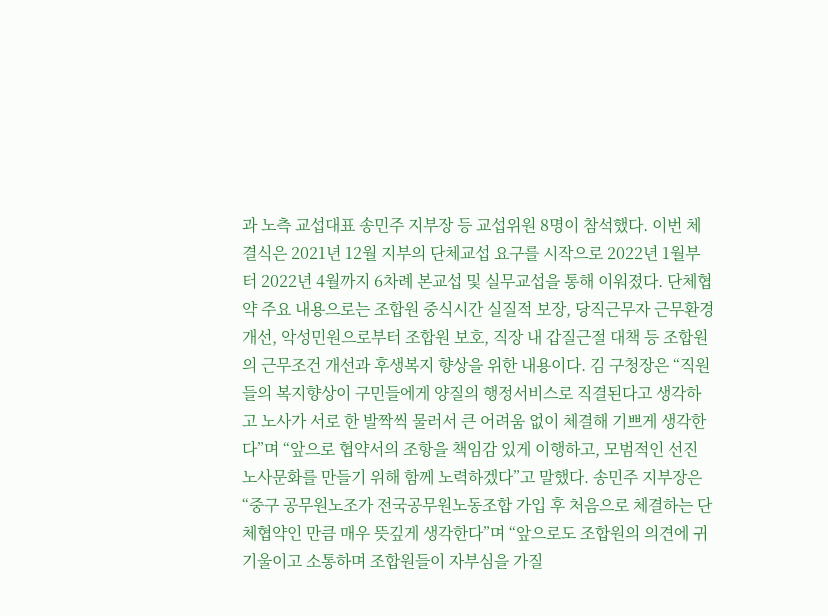과 노측 교섭대표 송민주 지부장 등 교섭위원 8명이 참석했다. 이번 체결식은 2021년 12월 지부의 단체교섭 요구를 시작으로 2022년 1월부터 2022년 4월까지 6차례 본교섭 및 실무교섭을 통해 이워졌다. 단체협약 주요 내용으로는 조합원 중식시간 실질적 보장, 당직근무자 근무환경 개선, 악성민원으로부터 조합원 보호, 직장 내 갑질근절 대책 등 조합원의 근무조건 개선과 후생복지 향상을 위한 내용이다. 김 구청장은 “직원들의 복지향상이 구민들에게 양질의 행정서비스로 직결된다고 생각하고 노사가 서로 한 발짝씩 물러서 큰 어려움 없이 체결해 기쁘게 생각한다”며 “앞으로 협약서의 조항을 책임감 있게 이행하고, 모범적인 선진 노사문화를 만들기 위해 함께 노력하겠다”고 말했다. 송민주 지부장은 “중구 공무원노조가 전국공무원노동조합 가입 후 처음으로 체결하는 단체협약인 만큼 매우 뜻깊게 생각한다”며 “앞으로도 조합원의 의견에 귀 기울이고 소통하며 조합원들이 자부심을 가질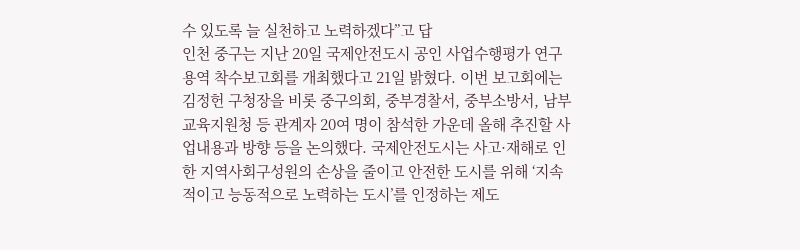수 있도록 늘 실천하고 노력하겠다”고 답
인천 중구는 지난 20일 국제안전도시 공인 사업수행평가 연구용역 착수보고회를 개최했다고 21일 밝혔다. 이번 보고회에는 김정헌 구청장을 비롯 중구의회, 중부경찰서, 중부소방서, 남부교육지원청 등 관계자 20여 명이 참석한 가운데 올해 추진할 사업내용과 방향 등을 논의했다. 국제안전도시는 사고·재해로 인한 지역사회구성원의 손상을 줄이고 안전한 도시를 위해 ‘지속적이고 능동적으로 노력하는 도시’를 인정하는 제도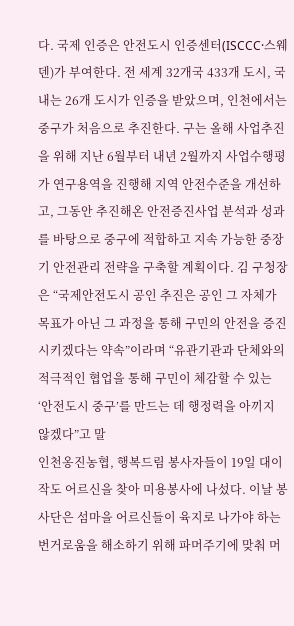다. 국제 인증은 안전도시 인증센터(ISCCC·스웨덴)가 부여한다. 전 세계 32개국 433개 도시, 국내는 26개 도시가 인증을 받았으며, 인천에서는 중구가 처음으로 추진한다. 구는 올해 사업추진을 위해 지난 6월부터 내년 2월까지 사업수행평가 연구용역을 진행해 지역 안전수준을 개선하고, 그동안 추진해온 안전증진사업 분석과 성과를 바탕으로 중구에 적합하고 지속 가능한 중장기 안전관리 전략을 구축할 계획이다. 김 구청장은 “국제안전도시 공인 추진은 공인 그 자체가 목표가 아닌 그 과정을 통해 구민의 안전을 증진시키겠다는 약속”이라며 “유관기관과 단체와의 적극적인 협업을 통해 구민이 체감할 수 있는 ‘안전도시 중구’를 만드는 데 행정력을 아끼지 않겠다”고 말
인천옹진농협, 행복드림 봉사자들이 19일 대이작도 어르신을 찾아 미용봉사에 나섰다. 이날 봉사단은 섬마을 어르신들이 육지로 나가야 하는 번거로움을 해소하기 위해 파머주기에 맞춰 머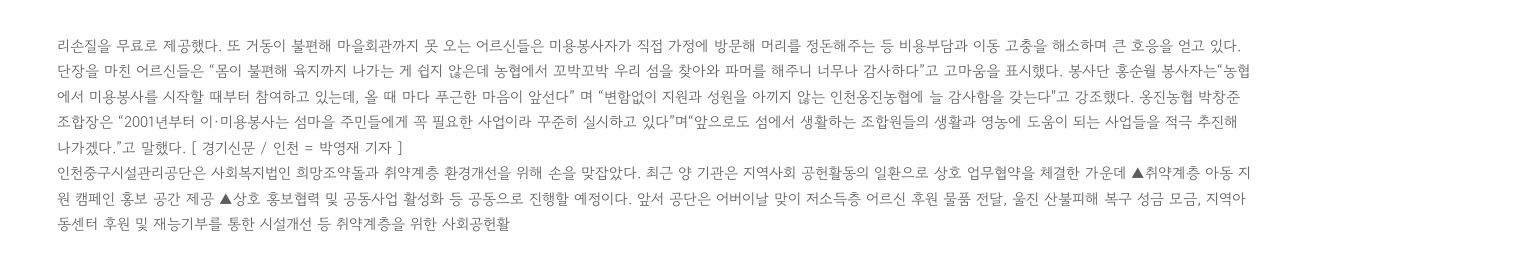리손질을 무료로 제공했다. 또 거동이 불편해 마을회관까지 못 오는 어르신들은 미용봉사자가 직접 가정에 방문해 머리를 정돈해주는 등 비용부담과 이동 고충을 해소하며 큰 호응을 얻고 있다. 단장을 마친 어르신들은 “몸이 불편해 육지까지 나가는 게 쉽지 않은데 농협에서 꼬박꼬박 우리 섬을 찾아와 파머를 해주니 너무나 감사하다”고 고마움을 표시했다. 봉사단 홍순월 봉사자는“농협에서 미용봉사를 시작할 때부터 참여하고 있는데, 올 때 마다 푸근한 마음이 앞선다” 며 “변함없이 지원과 성원을 아끼지 않는 인천옹진농협에 늘 감사함을 갖는다"고 강조했다. 옹진농협 박창준 조합장은 “2001년부터 이·미용봉사는 섬마을 주민들에게 꼭 필요한 사업이라 꾸준히 실시하고 있다”며“앞으로도 섬에서 생활하는 조합원들의 생활과 영농에 도움이 되는 사업들을 적극 추진해 나가겠다.”고 말했다. [ 경기신문 / 인천 = 박영재 기자 ]
인천중구시설관리공단은 사회복지법인 희망조약돌과 취약계층 환경개선을 위해 손을 맞잡았다. 최근 양 기관은 지역사회 공헌활동의 일환으로 상호 업무협약을 체결한 가운데 ▲취약계층 아동 지원 캠페인 홍보 공간 제공 ▲상호 홍보협력 및 공동사업 활성화 등 공동으로 진행할 예정이다. 앞서 공단은 어버이날 맞이 저소득층 어르신 후원 물품 전달, 울진 산불피해 복구 성금 모금, 지역아동센터 후원 및 재능기부를 통한 시설개선 등 취약계층을 위한 사회공헌활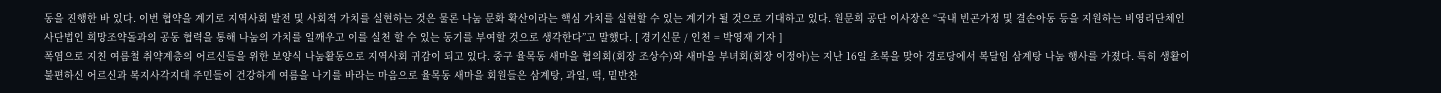동을 진행한 바 있다. 이번 협약을 계기로 지역사회 발전 및 사회적 가치를 실현하는 것은 물론 나눔 문화 확산이라는 핵심 가치를 실현할 수 있는 계기가 될 것으로 기대하고 있다. 원문희 공단 이사장은 “국내 빈곤가정 및 결손아동 등을 지원하는 비영리단체인 사단법인 희망조약돌과의 공동 협력을 통해 나눔의 가치를 일깨우고 이를 실천 할 수 있는 동기를 부여할 것으로 생각한다”고 말했다. [ 경기신문 / 인천 = 박영재 기자 ]
폭염으로 지친 여름철 취약계층의 어르신들을 위한 보양식 나눔활동으로 지역사회 귀감이 되고 있다. 중구 율목동 새마을 협의회(회장 조상수)와 새마을 부녀회(회장 이정아)는 지난 16일 초복을 맞아 경로당에서 복달임 삼계탕 나눔 행사를 가졌다. 특히 생활이 불편하신 어르신과 복지사각지대 주민들이 건강하게 여름을 나기를 바라는 마음으로 율목동 새마을 회원들은 삼계탕, 과일, 떡, 밑반찬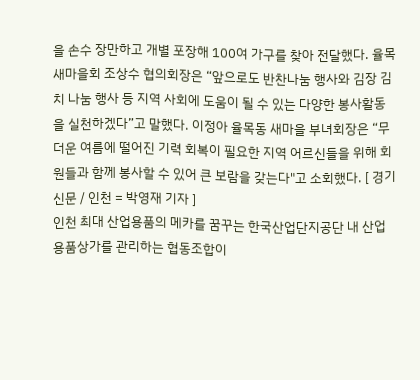을 손수 장만하고 개별 포장해 100여 가구를 찾아 전달했다. 율목새마을회 조상수 협의회장은 “앞으로도 반찬나눔 행사와 김장 김치 나눔 행사 등 지역 사회에 도움이 될 수 있는 다양한 봉사활동을 실천하겠다”고 말했다. 이정아 율목동 새마을 부녀회장은 “무더운 여름에 떨어진 기력 회복이 필요한 지역 어르신들을 위해 회원들과 함께 봉사할 수 있어 큰 보람을 갖는다"고 소회했다. [ 경기신문 / 인천 = 박영재 기자 ]
인천 최대 산업용품의 메카를 꿈꾸는 한국산업단지공단 내 산업용품상가를 관리하는 협동조합이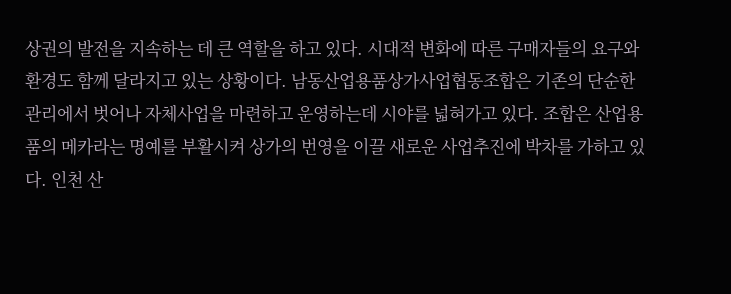상권의 발전을 지속하는 데 큰 역할을 하고 있다. 시대적 변화에 따른 구매자들의 요구와 환경도 함께 달라지고 있는 상황이다. 남동산업용품상가사업협동조합은 기존의 단순한 관리에서 벗어나 자체사업을 마련하고 운영하는데 시야를 넓혀가고 있다. 조합은 산업용품의 메카라는 명예를 부활시켜 상가의 번영을 이끌 새로운 사업추진에 박차를 가하고 있다. 인천 산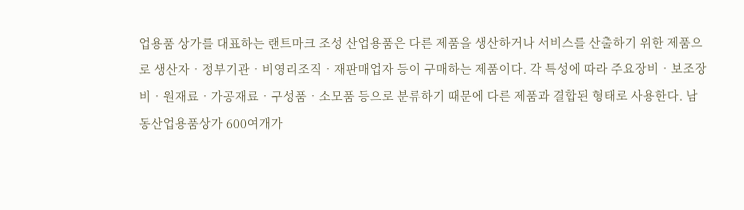업용품 상가를 대표하는 랜트마크 조성 산업용품은 다른 제품을 생산하거나 서비스를 산출하기 위한 제품으로 생산자‧정부기관‧비영리조직‧재판매업자 등이 구매하는 제품이다. 각 특성에 따라 주요장비‧보조장비‧원재료‧가공재료‧구성품‧소모품 등으로 분류하기 때문에 다른 제품과 결합된 형태로 사용한다. 남동산업용품상가 600여개가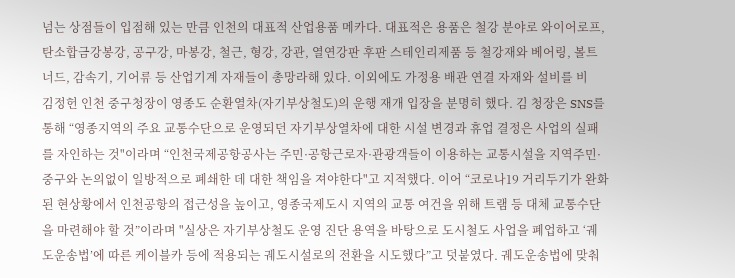넘는 상점들이 입점해 있는 만큼 인천의 대표적 산업용품 메카다. 대표적은 용품은 철강 분야로 와이어로프, 탄소합금강봉강, 공구강, 마봉강, 철근, 형강, 강관, 열연강판 후판 스테인리제품 등 철강재와 베어링, 볼트너드, 감속기, 기어류 등 산업기계 자재들이 총망라해 있다. 이외에도 가정용 배관 연결 자재와 설비를 비
김정헌 인천 중구청장이 영종도 순환열차(자기부상철도)의 운행 재개 입장을 분명히 했다. 김 청장은 SNS를 통해 “영종지역의 주요 교통수단으로 운영되던 자기부상열차에 대한 시설 변경과 휴업 결정은 사업의 실패를 자인하는 것"이라며 “인천국제공항공사는 주민·공항근로자·관광객들이 이용하는 교통시설을 지역주민·중구와 논의없이 일방적으로 폐쇄한 데 대한 책임을 져야한다"고 지적했다. 이어 “코로나19 거리두기가 완화된 현상황에서 인천공항의 접근성을 높이고, 영종국제도시 지역의 교통 여건을 위해 트램 등 대체 교통수단을 마련해야 할 것”이라며 "실상은 자기부상철도 운영 진단 용역을 바탕으로 도시철도 사업을 폐업하고 ‘궤도운송법’에 따른 케이블카 등에 적용되는 궤도시설로의 전환을 시도했다”고 덧붙였다. 궤도운송법에 맞춰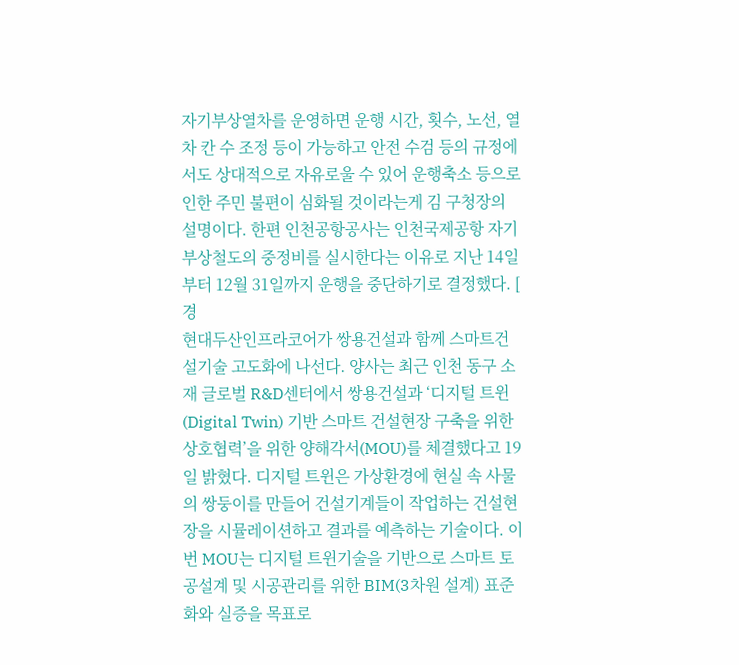자기부상열차를 운영하면 운행 시간, 횟수, 노선, 열차 칸 수 조정 등이 가능하고 안전 수검 등의 규정에서도 상대적으로 자유로울 수 있어 운행축소 등으로 인한 주민 불편이 심화될 것이라는게 김 구청장의 설명이다. 한편 인천공항공사는 인천국제공항 자기부상철도의 중정비를 실시한다는 이유로 지난 14일부터 12월 31일까지 운행을 중단하기로 결정했다. [ 경
현대두산인프라코어가 쌍용건설과 함께 스마트건설기술 고도화에 나선다. 양사는 최근 인천 동구 소재 글로벌 R&D센터에서 쌍용건설과 ‘디지털 트윈(Digital Twin) 기반 스마트 건설현장 구축을 위한 상호협력’을 위한 양해각서(MOU)를 체결했다고 19일 밝혔다. 디지털 트윈은 가상환경에 현실 속 사물의 쌍둥이를 만들어 건설기계들이 작업하는 건설현장을 시뮬레이션하고 결과를 예측하는 기술이다. 이번 MOU는 디지털 트윈기술을 기반으로 스마트 토공설계 및 시공관리를 위한 BIM(3차원 설계) 표준화와 실증을 목표로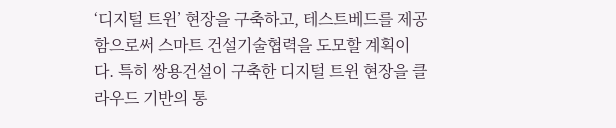‘디지털 트윈’ 현장을 구축하고, 테스트베드를 제공함으로써 스마트 건설기술협력을 도모할 계획이다. 특히 쌍용건설이 구축한 디지털 트윈 현장을 클라우드 기반의 통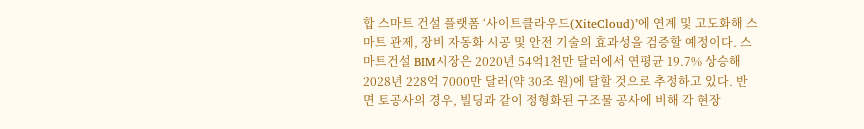합 스마트 건설 플랫폼 ‘사이트클라우드(XiteCloud)’에 연계 및 고도화해 스마트 관제, 장비 자동화 시공 및 안전 기술의 효과성을 검증할 예정이다. 스마트건설 BIM시장은 2020년 54억1천만 달러에서 연평균 19.7% 상승해 2028년 228억 7000만 달러(약 30조 원)에 달할 것으로 추정하고 있다. 반면 토공사의 경우, 빌딩과 같이 정형화된 구조물 공사에 비해 각 현장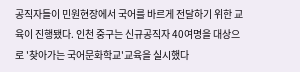공직자들이 민원현장에서 국어를 바르게 전달하기 위한 교육이 진행됐다. 인천 중구는 신규공직자 40여명을 대상으로 '찾아가는 국어문화학교'교육을 실시했다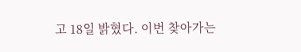고 18일 밝혔다. 이번 찾아가는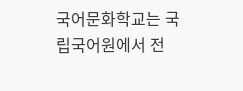국어문화학교는 국립국어원에서 전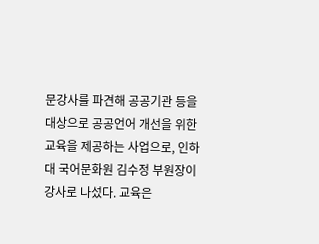문강사를 파견해 공공기관 등을 대상으로 공공언어 개선을 위한 교육을 제공하는 사업으로, 인하대 국어문화원 김수정 부원장이 강사로 나섰다. 교육은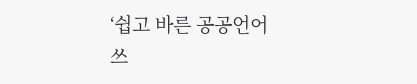‘쉽고 바른 공공언어 쓰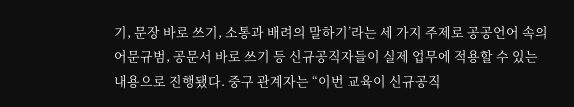기, 문장 바로 쓰기, 소통과 배려의 말하기’라는 세 가지 주제로 공공언어 속의 어문규범, 공문서 바로 쓰기 등 신규공직자들이 실제 업무에 적용할 수 있는 내용으로 진행됐다. 중구 관계자는 “이번 교육이 신규공직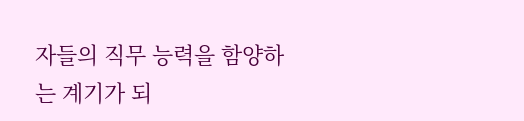자들의 직무 능력을 함양하는 계기가 되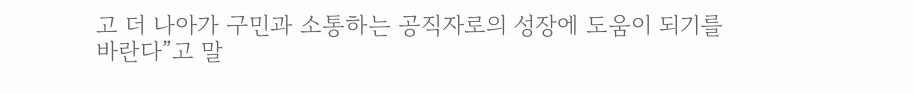고 더 나아가 구민과 소통하는 공직자로의 성장에 도움이 되기를 바란다”고 말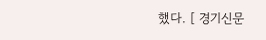했다. [ 경기신문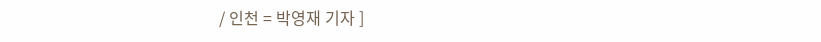/ 인천 = 박영재 기자 ]